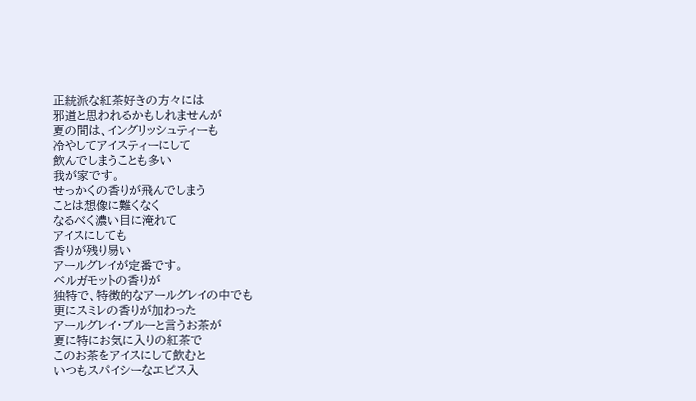正統派な紅茶好きの方々には
邪道と思われるかもしれませんが
夏の間は、イングリッシュティーも
冷やしてアイスティーにして
飲んでしまうことも多い
我が家です。
せっかくの香りが飛んでしまう
ことは想像に難くなく
なるべく濃い目に淹れて
アイスにしても
香りが残り易い
アールグレイが定番です。
ベルガモットの香りが
独特で、特徴的なアールグレイの中でも
更にスミレの香りが加わった
アールグレイ・ブルーと言うお茶が
夏に特にお気に入りの紅茶で
このお茶をアイスにして飲むと
いつもスパイシーなエピス入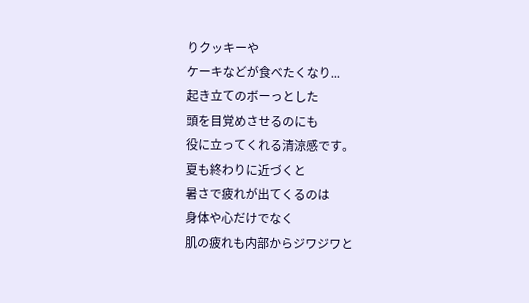りクッキーや
ケーキなどが食べたくなり...
起き立てのボーっとした
頭を目覚めさせるのにも
役に立ってくれる清涼感です。
夏も終わりに近づくと
暑さで疲れが出てくるのは
身体や心だけでなく
肌の疲れも内部からジワジワと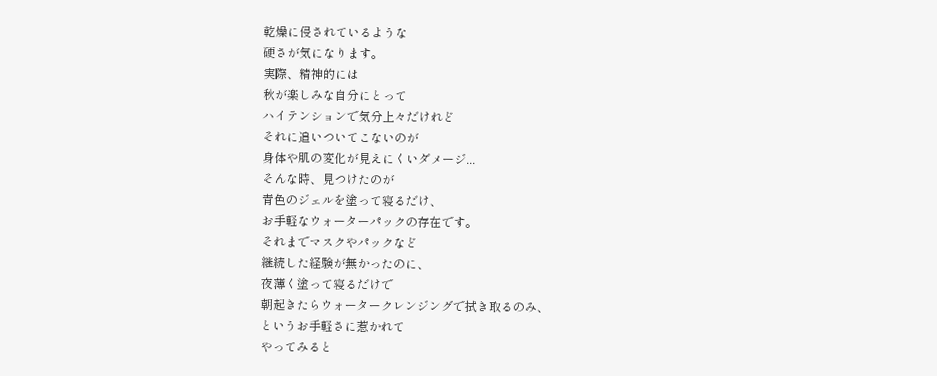乾燥に侵されているような
硬さが気になります。
実際、精神的には
秋が楽しみな自分にとって
ハイテンションで気分上々だけれど
それに追いついてこないのが
身体や肌の変化が見えにくいダメージ...
そんな時、見つけたのが
青色のジェルを塗って寝るだけ、
お手軽なウォーターパックの存在です。
それまでマスクやパックなど
継続した経験が無かったのに、
夜薄く塗って寝るだけで
朝起きたらウォータークレンジングで拭き取るのみ、
というお手軽さに惹かれて
やってみると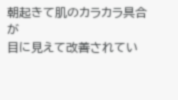朝起きて肌のカラカラ具合が
目に見えて改善されてい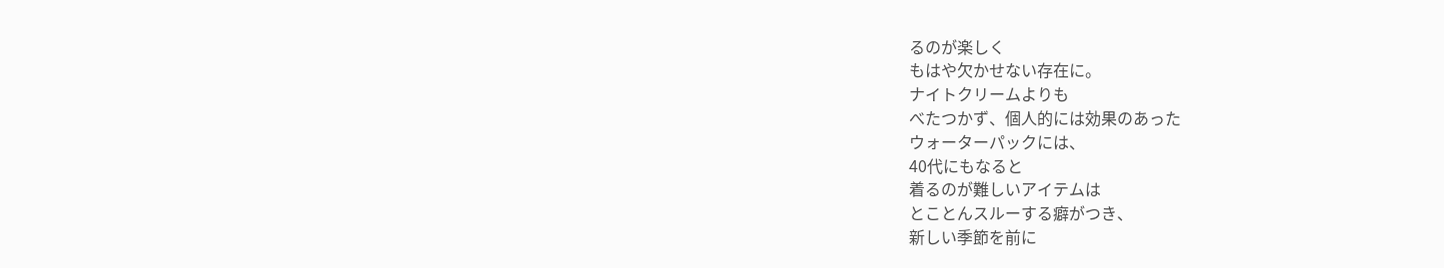るのが楽しく
もはや欠かせない存在に。
ナイトクリームよりも
べたつかず、個人的には効果のあった
ウォーターパックには、
40代にもなると
着るのが難しいアイテムは
とことんスルーする癖がつき、
新しい季節を前に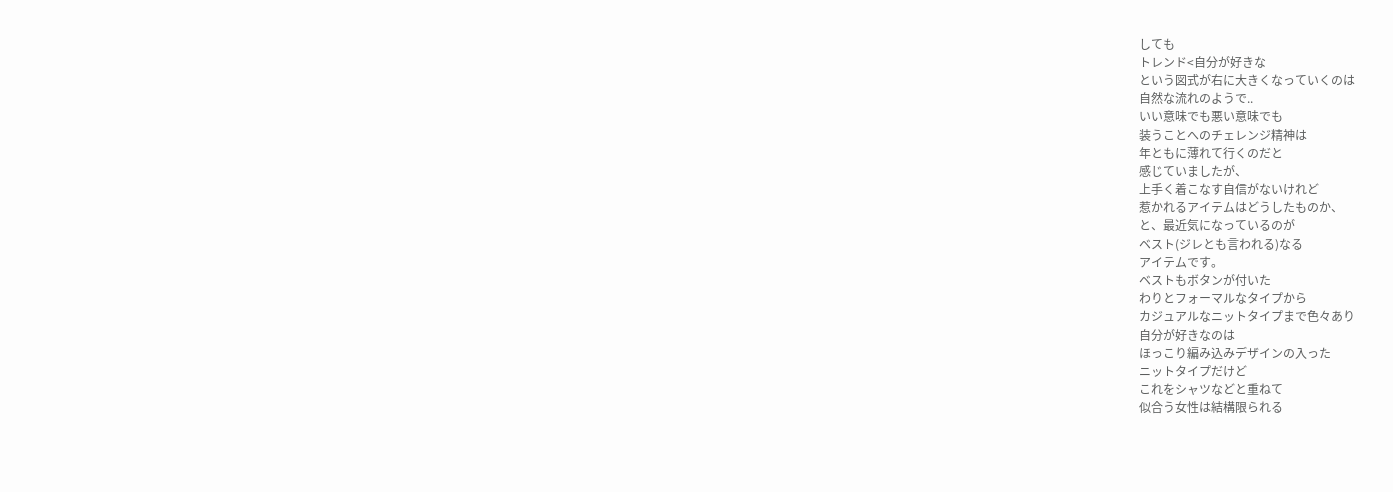しても
トレンド<自分が好きな
という図式が右に大きくなっていくのは
自然な流れのようで..
いい意味でも悪い意味でも
装うことへのチェレンジ精神は
年ともに薄れて行くのだと
感じていましたが、
上手く着こなす自信がないけれど
惹かれるアイテムはどうしたものか、
と、最近気になっているのが
ベスト(ジレとも言われる)なる
アイテムです。
ベストもボタンが付いた
わりとフォーマルなタイプから
カジュアルなニットタイプまで色々あり
自分が好きなのは
ほっこり編み込みデザインの入った
ニットタイプだけど
これをシャツなどと重ねて
似合う女性は結構限られる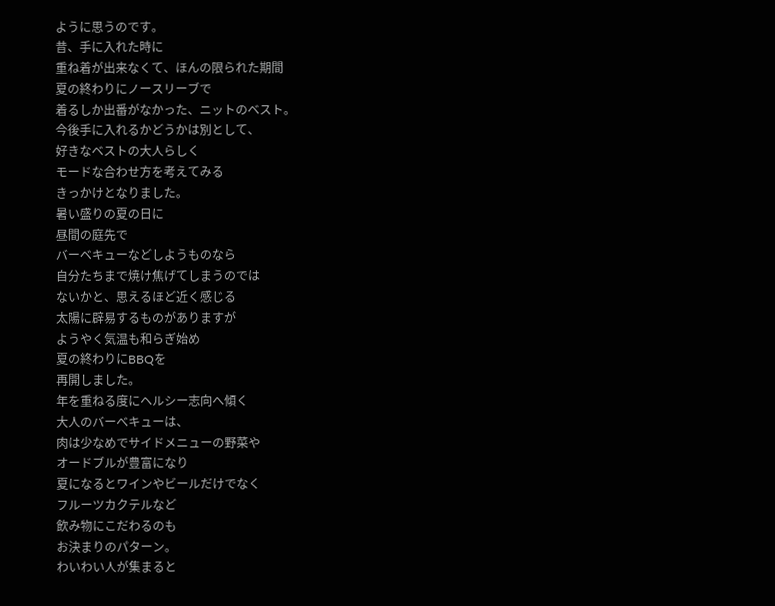ように思うのです。
昔、手に入れた時に
重ね着が出来なくて、ほんの限られた期間
夏の終わりにノースリーブで
着るしか出番がなかった、ニットのベスト。
今後手に入れるかどうかは別として、
好きなベストの大人らしく
モードな合わせ方を考えてみる
きっかけとなりました。
暑い盛りの夏の日に
昼間の庭先で
バーベキューなどしようものなら
自分たちまで焼け焦げてしまうのでは
ないかと、思えるほど近く感じる
太陽に辟易するものがありますが
ようやく気温も和らぎ始め
夏の終わりにBBQを
再開しました。
年を重ねる度にヘルシー志向へ傾く
大人のバーべキューは、
肉は少なめでサイドメニューの野菜や
オードブルが豊富になり
夏になるとワインやビールだけでなく
フルーツカクテルなど
飲み物にこだわるのも
お決まりのパターン。
わいわい人が集まると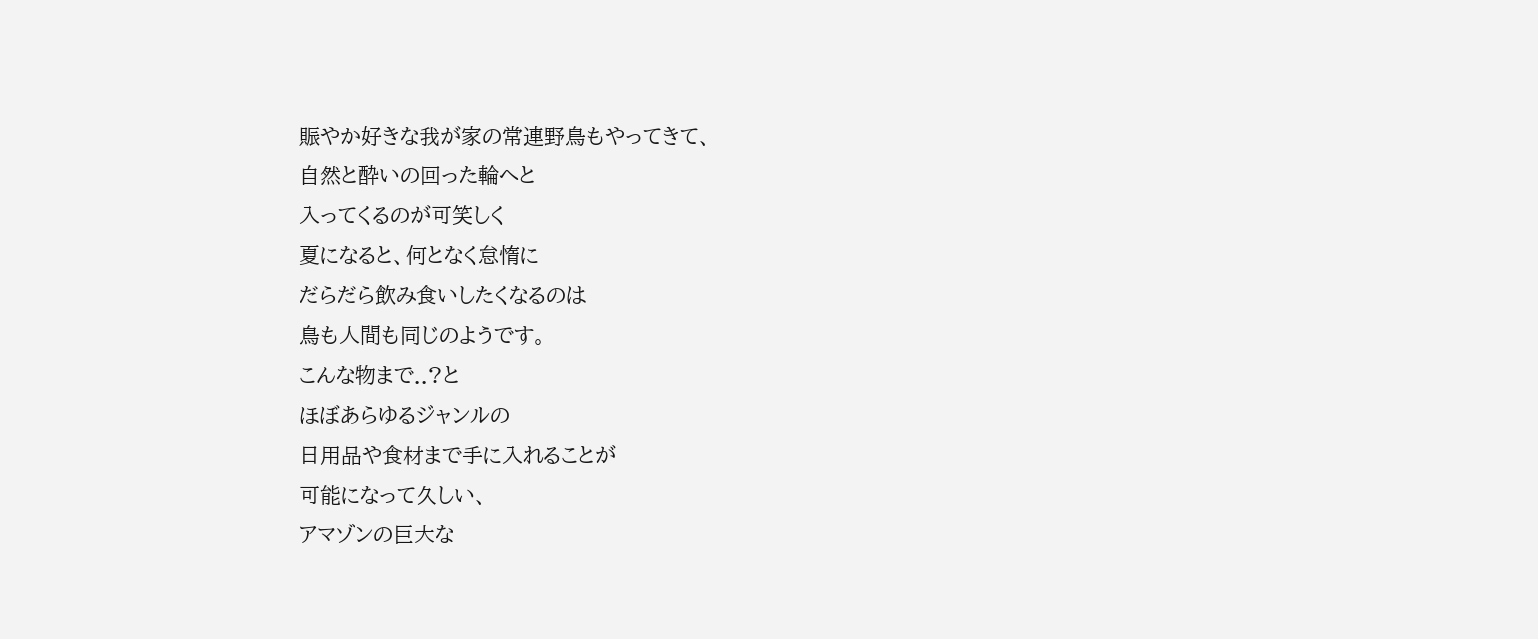賑やか好きな我が家の常連野鳥もやってきて、
自然と酔いの回った輪へと
入ってくるのが可笑しく
夏になると、何となく怠惰に
だらだら飲み食いしたくなるのは
鳥も人間も同じのようです。
こんな物まで..?と
ほぼあらゆるジャンルの
日用品や食材まで手に入れることが
可能になって久しい、
アマゾンの巨大な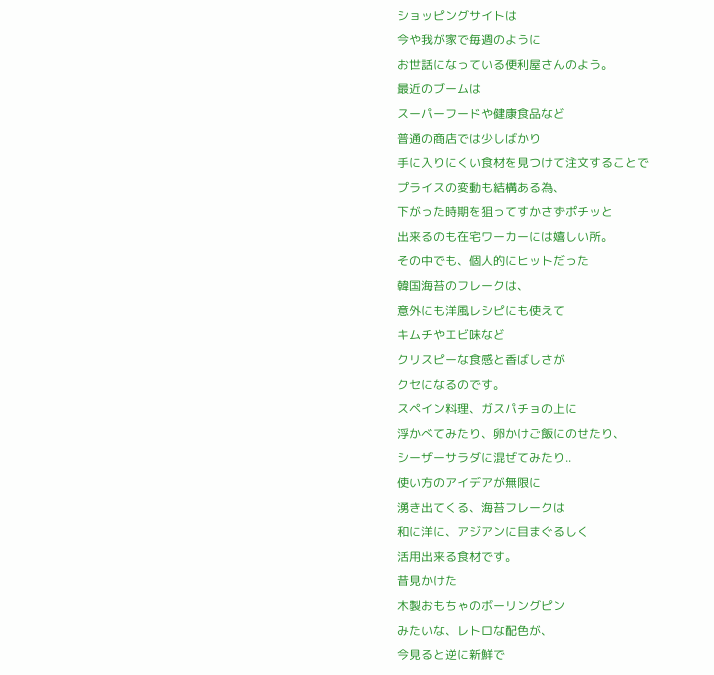ショッピングサイトは
今や我が家で毎週のように
お世話になっている便利屋さんのよう。
最近のブームは
スーパーフードや健康食品など
普通の商店では少しばかり
手に入りにくい食材を見つけて注文することで
プライスの変動も結構ある為、
下がった時期を狙ってすかさずポチッと
出来るのも在宅ワーカーには嬉しい所。
その中でも、個人的にヒットだった
韓国海苔のフレークは、
意外にも洋風レシピにも使えて
キムチやエビ味など
クリスピーな食感と香ばしさが
クセになるのです。
スペイン料理、ガスパチョの上に
浮かべてみたり、卵かけご飯にのせたり、
シーザーサラダに混ぜてみたり..
使い方のアイデアが無限に
湧き出てくる、海苔フレークは
和に洋に、アジアンに目まぐるしく
活用出来る食材です。
昔見かけた
木製おもちゃのボーリングピン
みたいな、レトロな配色が、
今見ると逆に新鮮で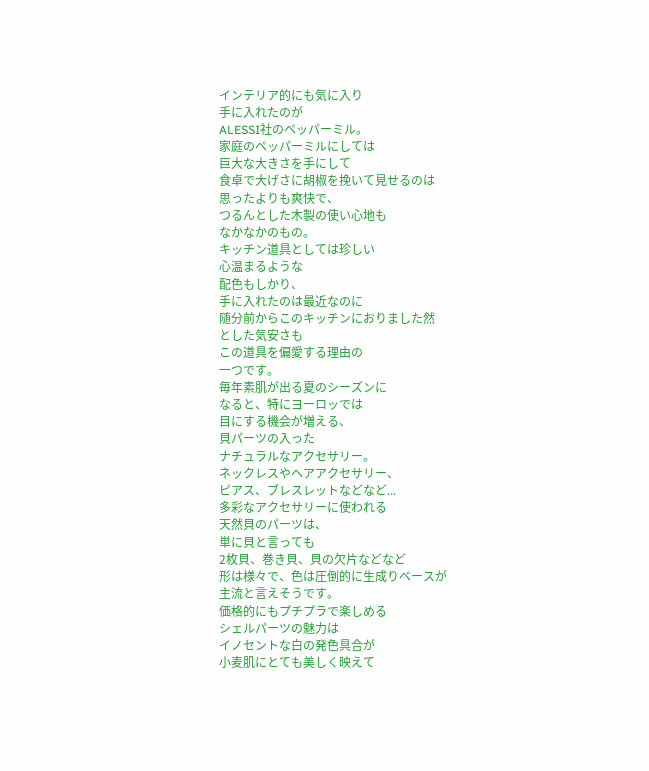インテリア的にも気に入り
手に入れたのが
ALESSI社のペッパーミル。
家庭のペッパーミルにしては
巨大な大きさを手にして
食卓で大げさに胡椒を挽いて見せるのは
思ったよりも爽快で、
つるんとした木製の使い心地も
なかなかのもの。
キッチン道具としては珍しい
心温まるような
配色もしかり、
手に入れたのは最近なのに
随分前からこのキッチンにおりました然
とした気安さも
この道具を偏愛する理由の
一つです。
毎年素肌が出る夏のシーズンに
なると、特にヨーロッでは
目にする機会が増える、
貝パーツの入った
ナチュラルなアクセサリー。
ネックレスやヘアアクセサリー、
ピアス、ブレスレットなどなど...
多彩なアクセサリーに使われる
天然貝のパーツは、
単に貝と言っても
2枚貝、巻き貝、貝の欠片などなど
形は様々で、色は圧倒的に生成りベースが
主流と言えそうです。
価格的にもプチプラで楽しめる
シェルパーツの魅力は
イノセントな白の発色具合が
小麦肌にとても美しく映えて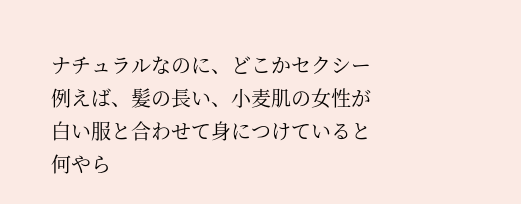ナチュラルなのに、どこかセクシー
例えば、髪の長い、小麦肌の女性が
白い服と合わせて身につけていると
何やら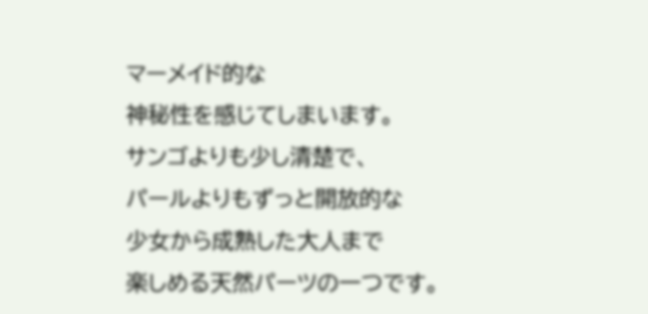マーメイド的な
神秘性を感じてしまいます。
サンゴよりも少し清楚で、
パールよりもずっと開放的な
少女から成熟した大人まで
楽しめる天然パーツの一つです。